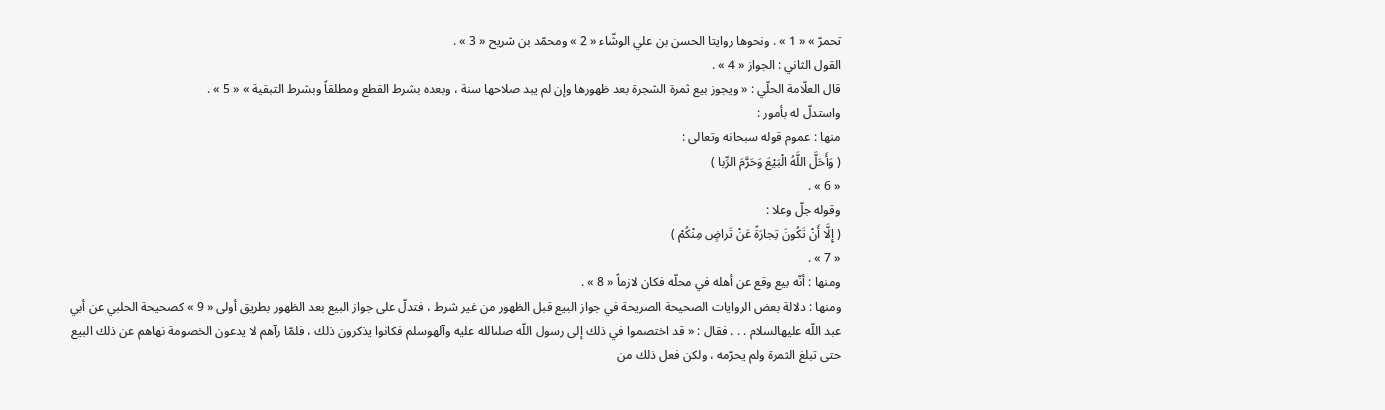تحمرّ » « 1 » . ونحوها روايتا الحسن بن علي الوشّاء « 2 » ومحمّد بن شريح « 3 » .
القول الثاني : الجواز « 4 » .
قال العلّامة الحلّي : « ويجوز بيع ثمرة الشجرة بعد ظهورها وإن لم يبد صلاحها سنة ، وبعده بشرط القطع ومطلقاً وبشرط التبقية » « 5 » .
واستدلّ له بأمور :
منها : عموم قوله سبحانه وتعالى :
( وَأَحَلَّ اللَّهُ الْبَيْعَ وَحَرَّمَ الرِّبا )
« 6 » .
وقوله جلّ وعلا :
( إِلَّا أَنْ تَكُونَ تِجارَةً عَنْ تَراضٍ مِنْكُمْ )
« 7 » .
ومنها : أنّه بيع وقع عن أهله في محلّه فكان لازماً « 8 » .
ومنها : دلالة بعض الروايات الصحيحة الصريحة في جواز البيع قبل الظهور من غير شرط ، فتدلّ على جواز البيع بعد الظهور بطريق أولى « 9 » كصحيحة الحلبي عن أبي عبد اللّه عليهالسلام . . . فقال : « قد اختصموا في ذلك إلى رسول اللّه صلىالله عليه وآلهوسلم فكانوا يذكرون ذلك ، فلمّا رآهم لا يدعون الخصومة نهاهم عن ذلك البيع حتى تبلغ الثمرة ولم يحرّمه ، ولكن فعل ذلك من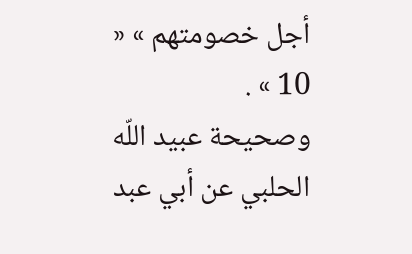أجل خصومتهم » « 10 » .
وصحيحة عبيد اللّه الحلبي عن أبي عبد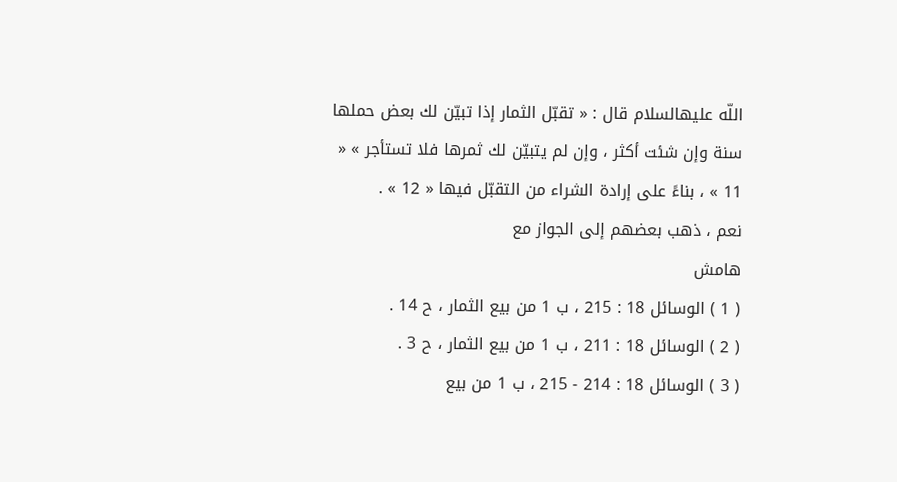اللّه عليهالسلام قال : « تقبّل الثمار إذا تبيّن لك بعض حملها سنة وإن شئت أكثر ، وإن لم يتبيّن لك ثمرها فلا تستأجر » « 11 » ، بناءً على إرادة الشراء من التقبّل فيها « 12 » .
نعم ، ذهب بعضهم إلى الجواز مع
هامش
( 1 ) الوسائل 18 : 215 ، ب 1 من بيع الثمار ، ح 14 .
( 2 ) الوسائل 18 : 211 ، ب 1 من بيع الثمار ، ح 3 .
( 3 ) الوسائل 18 : 214 - 215 ، ب 1 من بيع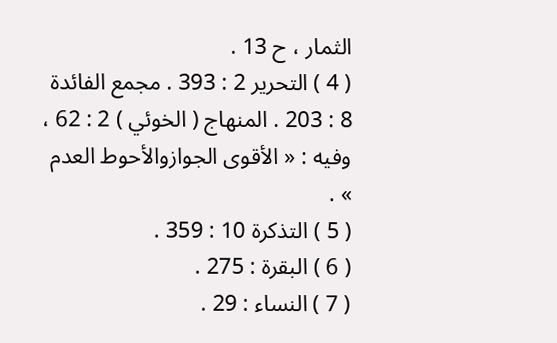الثمار ، ح 13 .
( 4 ) التحرير 2 : 393 . مجمع الفائدة 8 : 203 . المنهاج ( الخوئي ) 2 : 62 ، وفيه : « الأقوى الجوازوالأحوط العدم » .
( 5 ) التذكرة 10 : 359 .
( 6 ) البقرة : 275 .
( 7 ) النساء : 29 .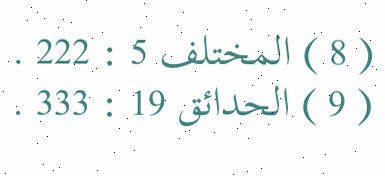( 8 ) المختلف 5 : 222 .
( 9 ) الحدائق 19 : 333 .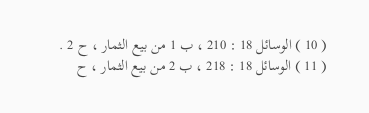( 10 ) الوسائل 18 : 210 ، ب 1 من بيع الثمار ، ح 2 .
( 11 ) الوسائل 18 : 218 ، ب 2 من بيع الثمار ، ح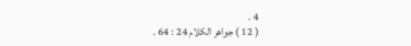4 .
( 12 ) جواهر الكلام 24 : 64 .